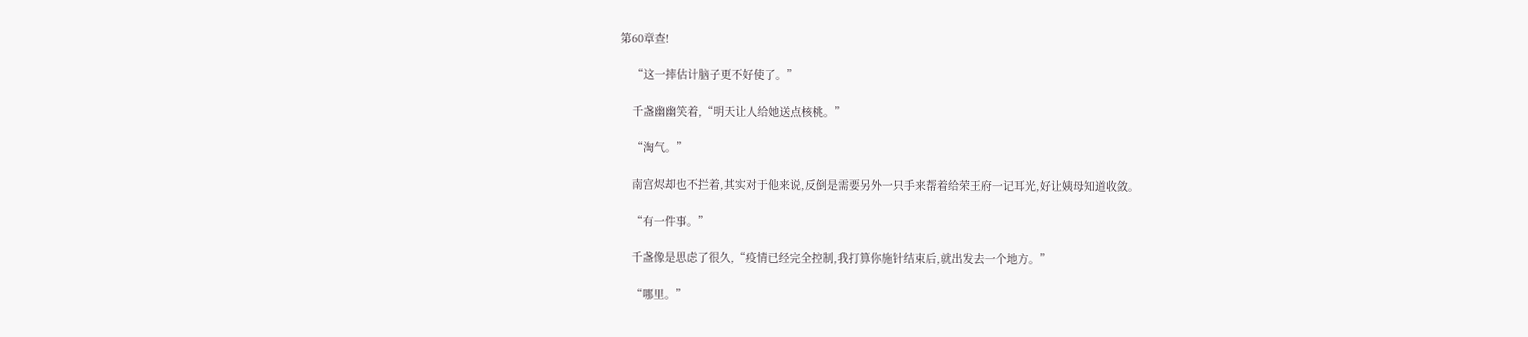第60章查!

    “这一摔估计脑子更不好使了。”

    千盏幽幽笑着,“明天让人给她送点核桃。”

    “淘气。”

    南宫烬却也不拦着,其实对于他来说,反倒是需要另外一只手来帮着给荣王府一记耳光,好让姨母知道收敛。

    “有一件事。”

    千盏像是思虑了很久,“疫情已经完全控制,我打算你施针结束后,就出发去一个地方。”

    “哪里。”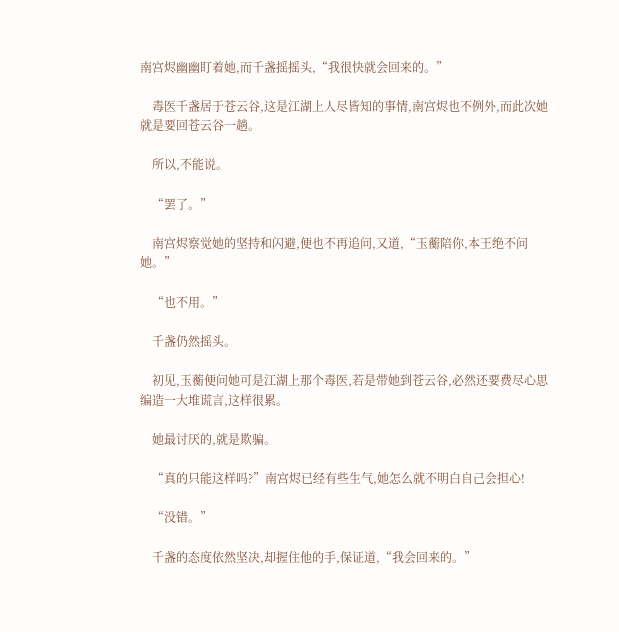南宫烬幽幽盯着她,而千盏摇摇头,“我很快就会回来的。”

    毒医千盏居于苍云谷,这是江湖上人尽皆知的事情,南宫烬也不例外,而此次她就是要回苍云谷一趟。

    所以,不能说。

    “罢了。”

    南宫烬察觉她的坚持和闪避,便也不再追问,又道,“玉蘅陪你,本王绝不问她。”

    “也不用。”

    千盏仍然摇头。

    初见,玉蘅便问她可是江湖上那个毒医,若是带她到苍云谷,必然还要费尽心思编造一大堆谎言,这样很累。

    她最讨厌的,就是欺骗。

    “真的只能这样吗?”南宫烬已经有些生气,她怎么就不明白自己会担心!

    “没错。”

    千盏的态度依然坚决,却握住他的手,保证道,“我会回来的。”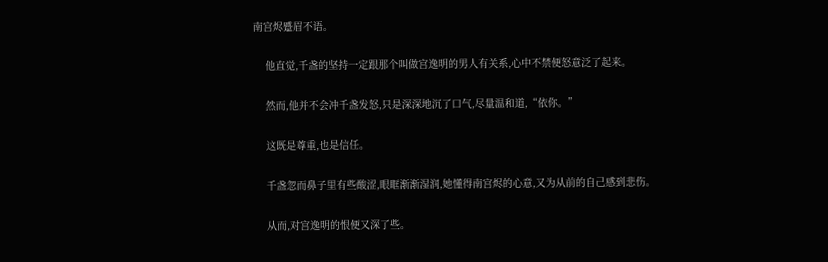南宫烬蹙眉不语。

    他直觉,千盏的坚持一定跟那个叫做宫逸明的男人有关系,心中不禁便怒意泛了起来。

    然而,他并不会冲千盏发怒,只是深深地沉了口气,尽量温和道,“依你。”

    这既是尊重,也是信任。

    千盏忽而鼻子里有些酸涩,眼眶渐渐湿润,她懂得南宫烬的心意,又为从前的自己感到悲伤。

    从而,对宫逸明的恨便又深了些。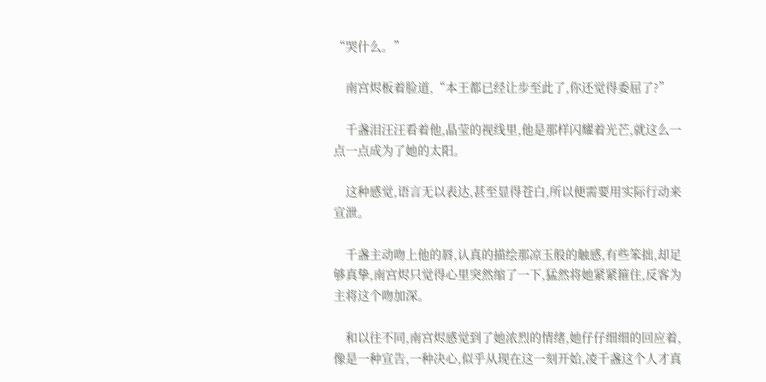“哭什么。”

    南宫烬板着脸道,“本王都已经让步至此了,你还觉得委屈了?”

    千盏泪汪汪看着他,晶莹的视线里,他是那样闪耀着光芒,就这么一点一点成为了她的太阳。

    这种感觉,语言无以表达,甚至显得苍白,所以便需要用实际行动来宣泄。

    千盏主动吻上他的唇,认真的描绘那凉玉般的触感,有些笨拙,却足够真挚,南宫烬只觉得心里突然缩了一下,猛然将她紧紧箍住,反客为主将这个吻加深。

    和以往不同,南宫烬感觉到了她浓烈的情绪,她仔仔细细的回应着,像是一种宣告,一种决心,似乎从现在这一刻开始,凌千盏这个人才真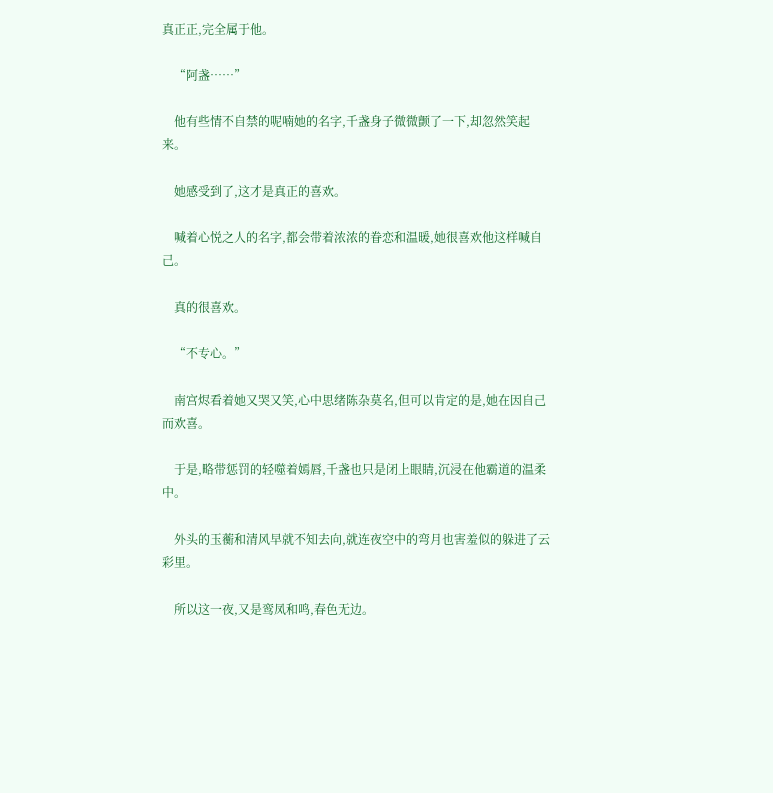真正正,完全属于他。

    “阿盏……”

    他有些情不自禁的呢喃她的名字,千盏身子微微颤了一下,却忽然笑起来。

    她感受到了,这才是真正的喜欢。

    喊着心悦之人的名字,都会带着浓浓的眷恋和温暖,她很喜欢他这样喊自己。

    真的很喜欢。

    “不专心。”

    南宫烬看着她又哭又笑,心中思绪陈杂莫名,但可以肯定的是,她在因自己而欢喜。

    于是,略带惩罚的轻噬着嫣唇,千盏也只是闭上眼睛,沉浸在他霸道的温柔中。

    外头的玉蘅和清风早就不知去向,就连夜空中的弯月也害羞似的躲进了云彩里。

    所以这一夜,又是鸾凤和鸣,春色无边。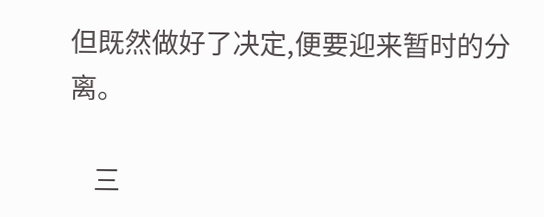但既然做好了决定,便要迎来暂时的分离。

    三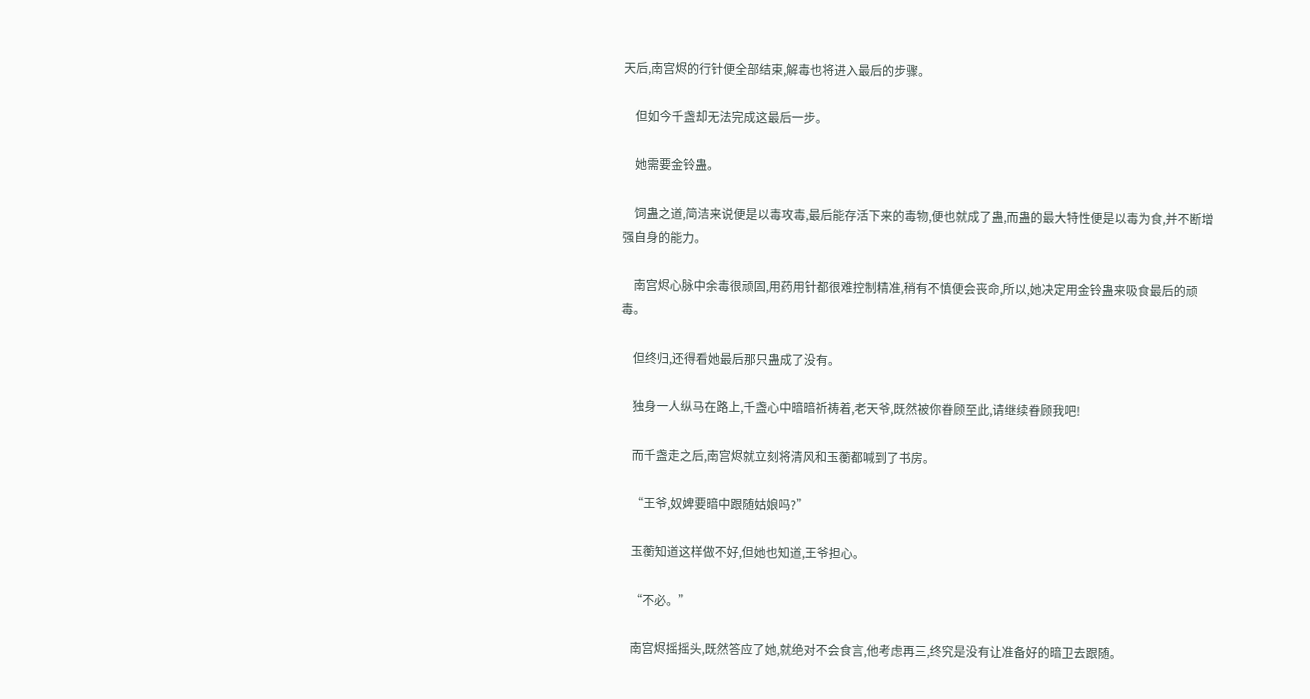天后,南宫烬的行针便全部结束,解毒也将进入最后的步骤。

    但如今千盏却无法完成这最后一步。

    她需要金铃蛊。

    饲蛊之道,简洁来说便是以毒攻毒,最后能存活下来的毒物,便也就成了蛊,而蛊的最大特性便是以毒为食,并不断增强自身的能力。

    南宫烬心脉中余毒很顽固,用药用针都很难控制精准,稍有不慎便会丧命,所以,她决定用金铃蛊来吸食最后的顽毒。

    但终归,还得看她最后那只蛊成了没有。

    独身一人纵马在路上,千盏心中暗暗祈祷着,老天爷,既然被你眷顾至此,请继续眷顾我吧!

    而千盏走之后,南宫烬就立刻将清风和玉蘅都喊到了书房。

    “王爷,奴婢要暗中跟随姑娘吗?”

    玉蘅知道这样做不好,但她也知道,王爷担心。

    “不必。”

    南宫烬摇摇头,既然答应了她,就绝对不会食言,他考虑再三,终究是没有让准备好的暗卫去跟随。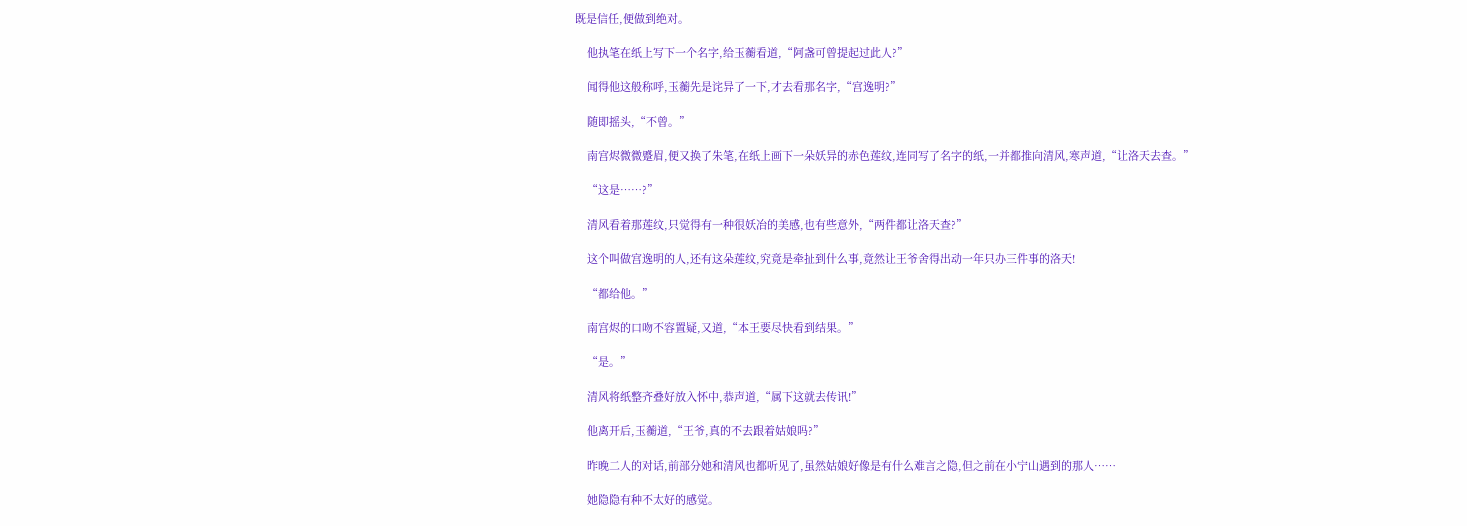既是信任,便做到绝对。

    他执笔在纸上写下一个名字,给玉蘅看道,“阿盏可曾提起过此人?”

    闻得他这般称呼,玉蘅先是诧异了一下,才去看那名字,“宫逸明?”

    随即摇头,“不曾。”

    南宫烬微微蹙眉,便又换了朱笔,在纸上画下一朵妖异的赤色莲纹,连同写了名字的纸,一并都推向清风,寒声道,“让洛天去查。”

    “这是……?”

    清风看着那莲纹,只觉得有一种很妖冶的美感,也有些意外,“两件都让洛天查?”

    这个叫做宫逸明的人,还有这朵莲纹,究竟是牵扯到什么事,竟然让王爷舍得出动一年只办三件事的洛天!

    “都给他。”

    南宫烬的口吻不容置疑,又道,“本王要尽快看到结果。”

    “是。”

    清风将纸整齐叠好放入怀中,恭声道,“属下这就去传讯!”

    他离开后,玉蘅道,“王爷,真的不去跟着姑娘吗?”

    昨晚二人的对话,前部分她和清风也都听见了,虽然姑娘好像是有什么难言之隐,但之前在小宁山遇到的那人……

    她隐隐有种不太好的感觉。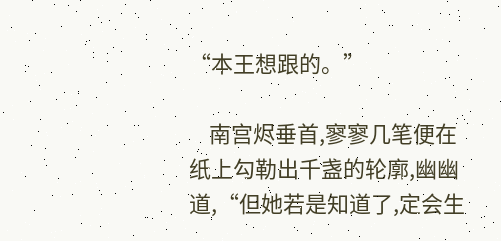“本王想跟的。”

    南宫烬垂首,寥寥几笔便在纸上勾勒出千盏的轮廓,幽幽道,“但她若是知道了,定会生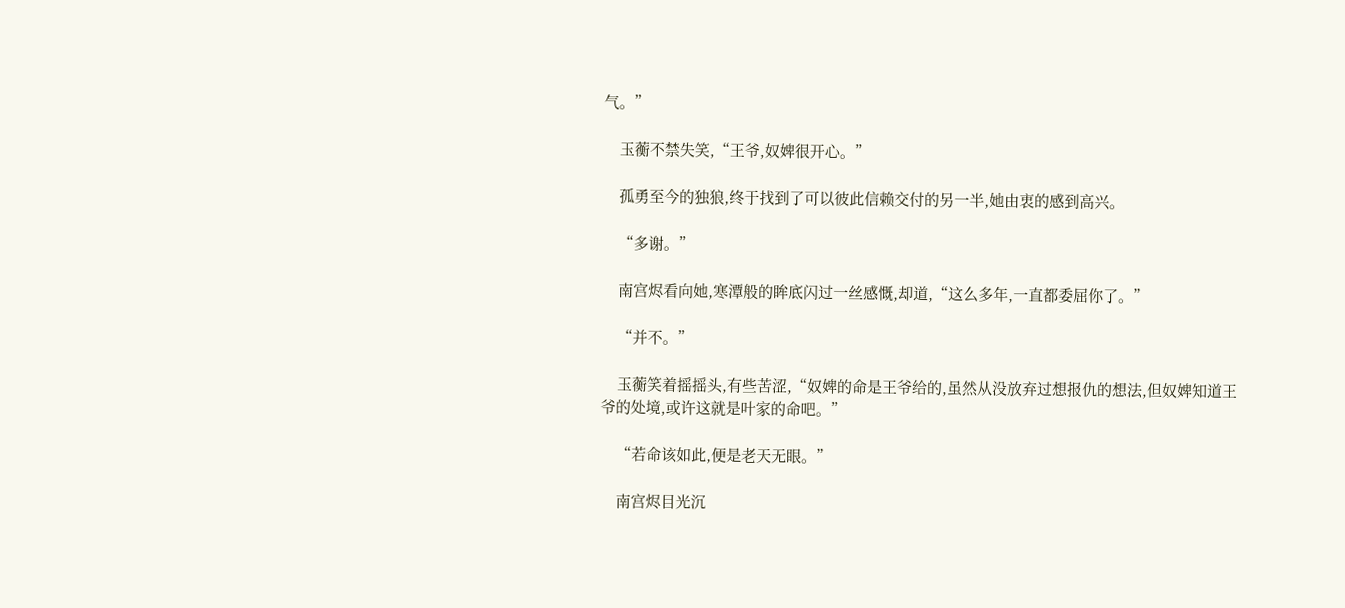气。”

    玉蘅不禁失笑,“王爷,奴婢很开心。”

    孤勇至今的独狼,终于找到了可以彼此信赖交付的另一半,她由衷的感到高兴。

    “多谢。”

    南宫烬看向她,寒潭般的眸底闪过一丝感慨,却道,“这么多年,一直都委屈你了。”

    “并不。”

    玉蘅笑着摇摇头,有些苦涩,“奴婢的命是王爷给的,虽然从没放弃过想报仇的想法,但奴婢知道王爷的处境,或许这就是叶家的命吧。”

    “若命该如此,便是老天无眼。”

    南宫烬目光沉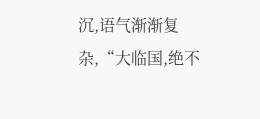沉,语气渐渐复杂,“大临国,绝不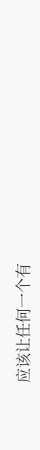应该让任何一个有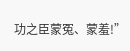功之臣蒙冤、蒙羞!”